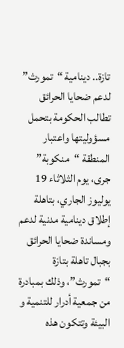تازة.. دينامية “تمورث” لدعم ضحايا الحرائق تطالب الحكومة بتحمل مسؤوليتها واعتبار المنطقة “منكوبة”
جرى، يوم الثلاثاء 19 يوليوز الجاري، بتاهلة إطلاق دينامية مدنية لدعم ومساندة ضحايا الحرائق بجبال تاهلة بتازة “تمورث”، وذلك بمبادرة من جمعية أدرار للتنمية و البيئة وتتكون هذه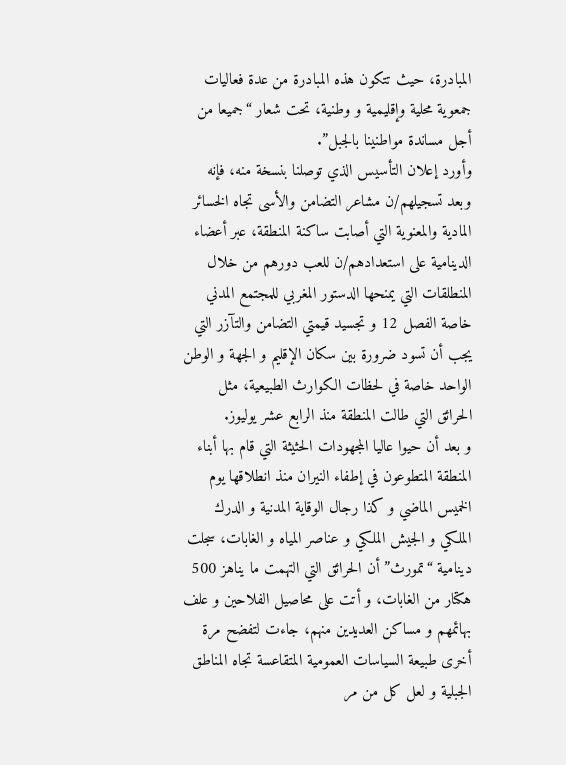المبادرة، حيث تتكون هذه المبادرة من عدة فعاليات جمعوية محلية وإقليمية و وطنية، تحت شعار “جميعا من أجل مساندة مواطنينا بالجبل”.
وأورد إعلان التأسيس الذي توصلنا بنسخة منه، فإنه وبعد تسجيلهم/ن مشاعر التضامن والأسى تجاه الخسائر المادية والمعنوية التي أصابت ساكنة المنطقة، عبر أعضاء الدينامية على استعدادهم/ن للعب دورهم من خلال المنطلقات التي يمنحها الدستور المغربي للمجتمع المدني خاصة الفصل 12 و تجسيد قيمتي التضامن والتآزر التي يجب أن تسود ضرورة بين سكان الإقليم و الجهة و الوطن الواحد خاصة في لحظات الكوارث الطبيعية، مثل الحرائق التي طالت المنطقة منذ الرابع عشر يوليوز.
و بعد أن حيوا عاليا المجهودات الحثيثة التي قام بها أبناء المنطقة المتطوعون في إطفاء النيران منذ انطلاقها يوم الخميس الماضي و كذا رجال الوقاية المدنية و الدرك الملكي و الجيش الملكي و عناصر المياه و الغابات، سجلت دينامية “تمورث” أن الحرائق التي التهمت ما يناهز 500 هكتار من الغابات، و أتت على محاصيل الفلاحين و علف بهائمهم و مساكن العديدين منهم، جاءت لتفضح مرة أخرى طبيعة السياسات العمومية المتقاعسة تجاه المناطق الجبلية و لعل كل من مر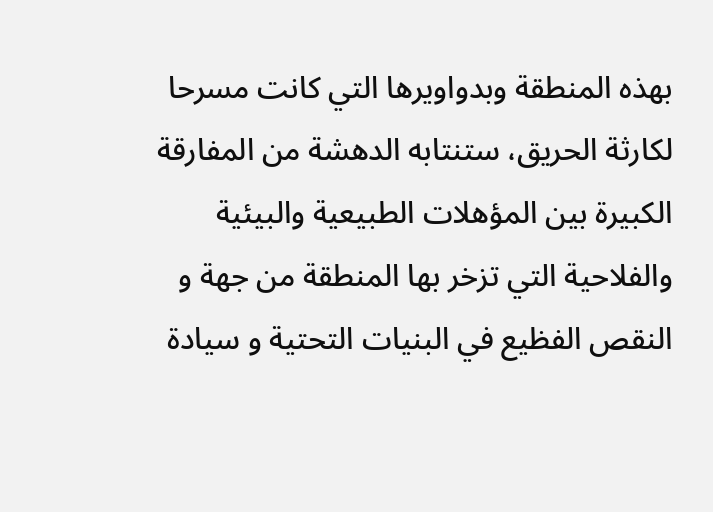بهذه المنطقة وبدواويرها التي كانت مسرحا لكارثة الحريق، ستنتابه الدهشة من المفارقة الكبيرة بين المؤهلات الطبيعية والبيئية والفلاحية التي تزخر بها المنطقة من جهة و النقص الفظيع في البنيات التحتية و سيادة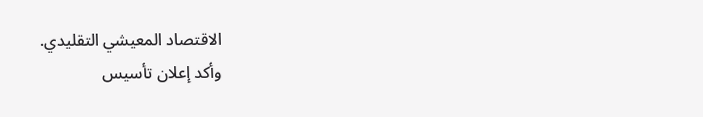الاقتصاد المعيشي التقليدي.
وأكد إعلان تأسيس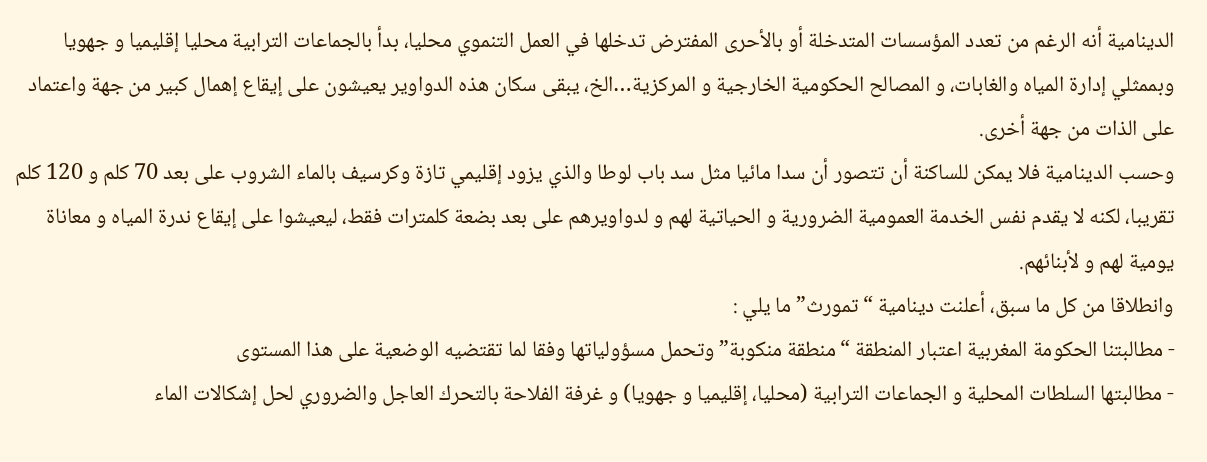الدينامية أنه الرغم من تعدد المؤسسات المتدخلة أو بالأحرى المفترض تدخلها في العمل التنموي محليا، بدأ بالجماعات الترابية محليا إقليميا و جهويا وبممثلي إدارة المياه والغابات، و المصالح الحكومية الخارجية و المركزية…الخ، يبقى سكان هذه الدواوير يعيشون على إيقاع إهمال كبير من جهة واعتماد على الذات من جهة أخرى.
وحسب الدينامية فلا يمكن للساكنة أن تتصور أن سدا مائيا مثل سد باب لوطا والذي يزود إقليمي تازة وكرسيف بالماء الشروب على بعد 70 كلم و 120 كلم تقريبا، لكنه لا يقدم نفس الخدمة العمومية الضرورية و الحياتية لهم و لدواويرهم على بعد بضعة كلمترات فقط، ليعيشوا على إيقاع ندرة المياه و معاناة يومية لهم و لأبنائهم.
وانطلاقا من كل ما سبق، أعلنت دينامية “تمورث” ما يلي :
- مطالبتنا الحكومة المغربية اعتبار المنطقة “منطقة منكوبة” وتحمل مسؤولياتها وفقا لما تقتضيه الوضعية على هذا المستوى
- مطالبتها السلطات المحلية و الجماعات الترابية (محليا، إقليميا و جهويا) و غرفة الفلاحة بالتحرك العاجل والضروري لحل إشكالات الماء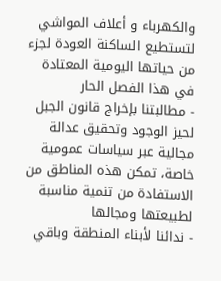والكهرباء و أعلاف المواشي لتستطيع الساكنة العودة لجزء من حياتها اليومية المعتادة في هذا الفصل الحار
- مطالبتنا بإخراج قانون الجبل لحيز الوجود وتحقيق عدالة مجالية عبر سياسات عمومية خاصة، تمكن هذه المناطق من الاستفادة من تنمية مناسبة لطبيعتها ومجالها
- ندائنا لأبناء المنطقة وباقي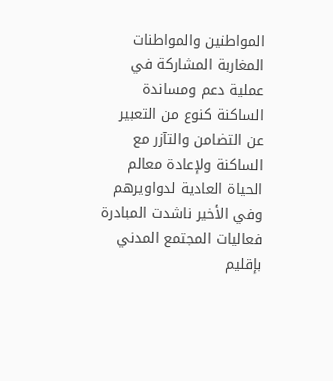المواطنين والمواطنات المغاربة المشاركة في عملية دعم ومساندة الساكنة كنوع من التعبير عن التضامن والتآزر مع الساكنة ولإعادة معالم الحياة العادية لدواويرهم
وفي الأخير ناشدت المبادرة فعاليات المجتمع المدني بإقليم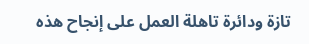تازة ودائرة تاهلة العمل على إنجاح هذه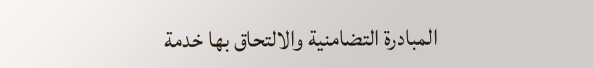المبادرة التضامنية والالتحاق بها خدمة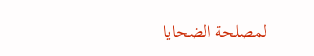لمصلحة الضحايا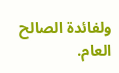ولفائدة الصالح العام.